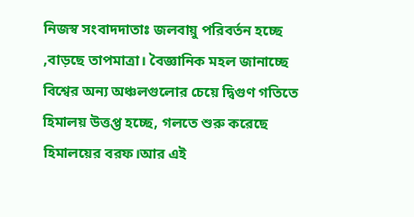নিজস্ব সংবাদদাতাঃ জলবায়ু পরিবর্তন হচ্ছে ,বাড়ছে তাপমাত্রা। বৈজ্ঞানিক মহল জানাচ্ছে বিশ্বের অন্য অঞ্চলগুলোর চেয়ে দ্বিগুণ গতিতে হিমালয় উত্তপ্ত হচ্ছে, গলতে শুরু করেছে হিমালয়ের বরফ।আর এই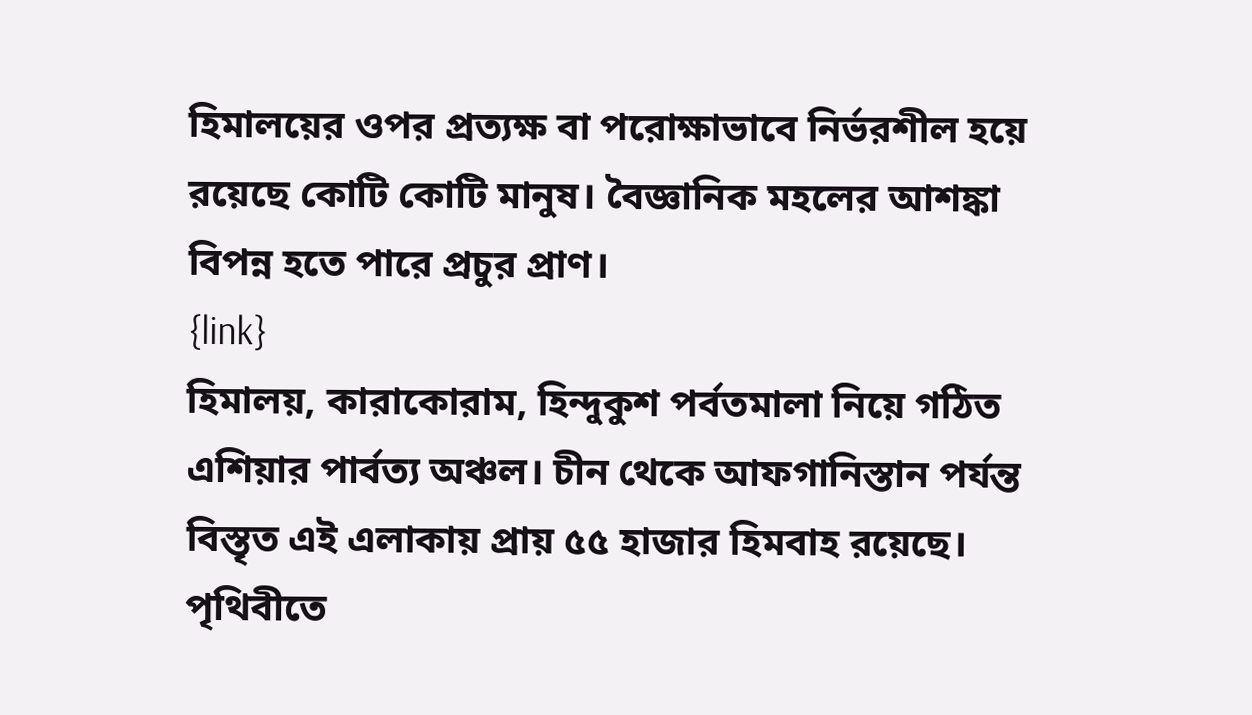হিমালয়ের ওপর প্রত্যক্ষ বা পরোক্ষাভাবে নির্ভরশীল হয়ে রয়েছে কোটি কোটি মানুষ। বৈজ্ঞানিক মহলের আশঙ্কা বিপন্ন হতে পারে প্রচুর প্রাণ।
{link}
হিমালয়, কারাকোরাম, হিন্দুকুশ পর্বতমালা নিয়ে গঠিত এশিয়ার পার্বত্য অঞ্চল। চীন থেকে আফগানিস্তান পর্যন্ত বিস্তৃত এই এলাকায় প্রায় ৫৫ হাজার হিমবাহ রয়েছে। পৃথিবীতে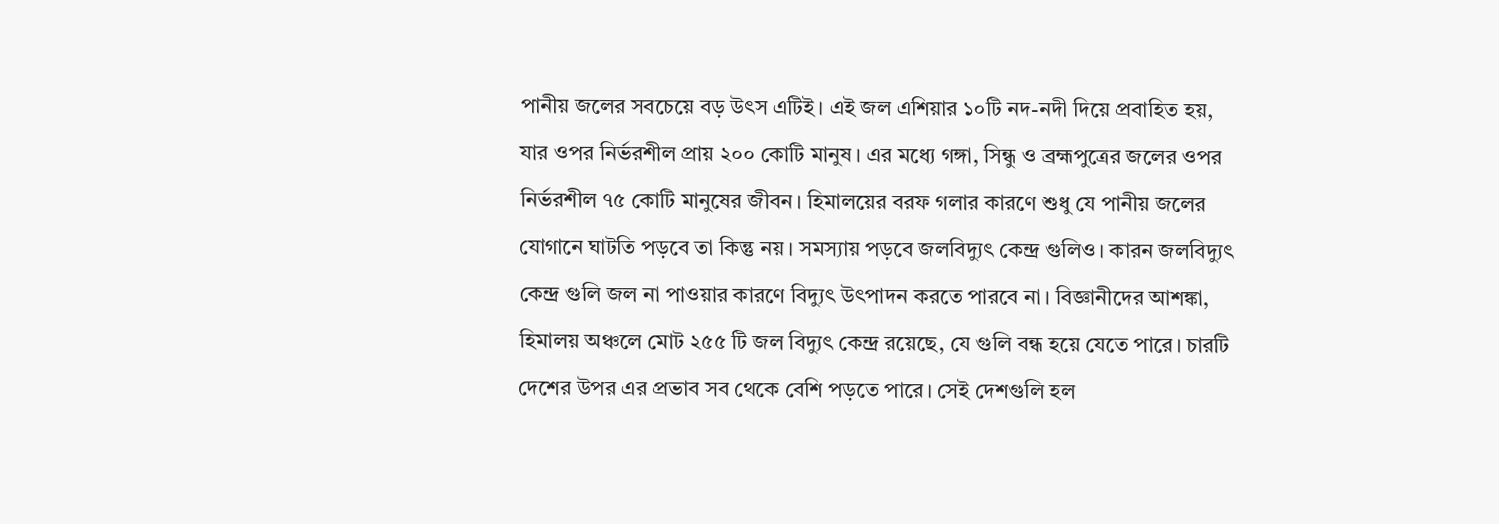পানীয় জলের সবচেয়ে বড় উৎস এটিই। এই জল এশিয়ার ১০টি নদ-নদী দিয়ে প্রবাহিত হয়, যার ওপর নির্ভরশীল প্রায় ২০০ কোটি মানুষ। এর মধ্যে গঙ্গা, সিন্ধু ও ব্রহ্মপুত্রের জলের ওপর নির্ভরশীল ৭৫ কোটি মানুষের জীবন। হিমালয়ের বরফ গলার কারণে শুধু যে পানীয় জলের যোগানে ঘাটতি পড়বে তা কিন্তু নয়। সমস্যায় পড়বে জলবিদ্যুৎ কেন্দ্র গুলিও। কারন জলবিদ্যুৎ কেন্দ্র গুলি জল না পাওয়ার কারণে বিদ্যুৎ উৎপাদন করতে পারবে না। বিজ্ঞানীদের আশঙ্কা, হিমালয় অঞ্চলে মোট ২৫৫ টি জল বিদ্যুৎ কেন্দ্র রয়েছে, যে গুলি বন্ধ হয়ে যেতে পারে। চারটি দেশের উপর এর প্রভাব সব থেকে বেশি পড়তে পারে। সেই দেশগুলি হল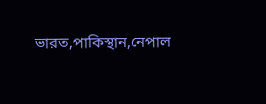ভারত,পাকিস্থান,নেপাল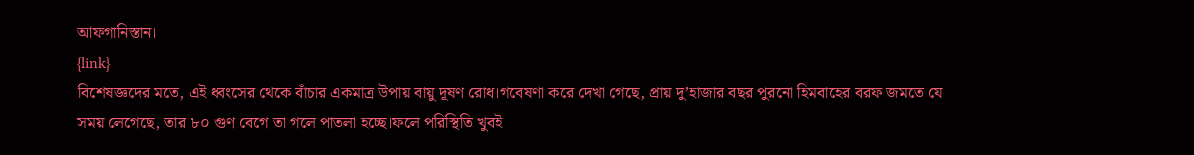আফগানিস্তান।
{link}
বিশেষজ্ঞদের মতে, এই ধ্বংসের থেকে বাঁচার একমাত্র উপায় বায়ু দূষণ রোধ।গবেষণা করে দেখা গেছে, প্রায় দু’হাজার বছর পুরনো হিমবাহের বরফ জমতে যে সময় লেগেছে, তার ৮০ গুণ বেগে তা গলে পাতলা হচ্ছে।ফলে পরিস্থিতি খুবই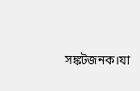সঙ্কটজনক।যা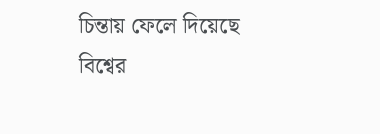চিন্তায় ফেলে দিয়েছে বিশ্বের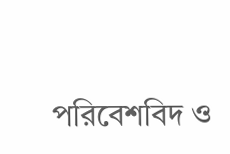পরিবেশবিদ ও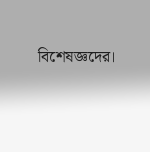বিশেষজ্ঞদের।